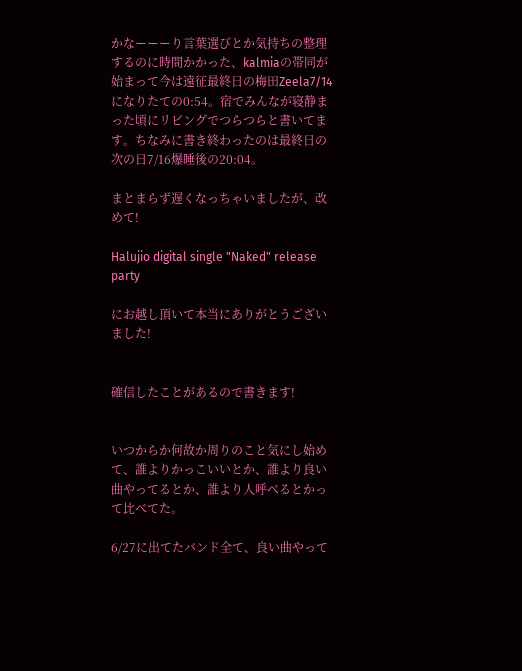かなーーーり言葉選びとか気持ちの整理するのに時間かかった、kalmiaの帯同が始まって今は遠征最終日の梅田Zeela7/14になりたての0:54。宿でみんなが寝静まった頃にリビングでつらつらと書いてます。ちなみに書き終わったのは最終日の次の日7/16爆睡後の20:04。

まとまらず遅くなっちゃいましたが、改めて!

Halujio digital single "Naked" release party

にお越し頂いて本当にありがとうございました!


確信したことがあるので書きます!


いつからか何故か周りのこと気にし始めて、誰よりかっこいいとか、誰より良い曲やってるとか、誰より人呼べるとかって比べてた。

6/27に出てたバンド全て、良い曲やって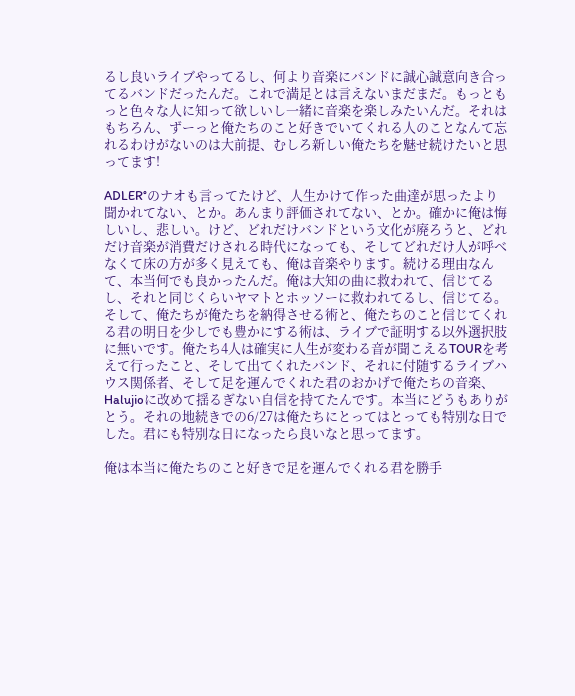るし良いライブやってるし、何より音楽にバンドに誠心誠意向き合ってるバンドだったんだ。これで満足とは言えないまだまだ。もっともっと色々な人に知って欲しいし一緒に音楽を楽しみたいんだ。それはもちろん、ずーっと俺たちのこと好きでいてくれる人のことなんて忘れるわけがないのは大前提、むしろ新しい俺たちを魅せ続けたいと思ってます!

ADLER°のナオも言ってたけど、人生かけて作った曲達が思ったより聞かれてない、とか。あんまり評価されてない、とか。確かに俺は悔しいし、悲しい。けど、どれだけバンドという文化が廃ろうと、どれだけ音楽が消費だけされる時代になっても、そしてどれだけ人が呼べなくて床の方が多く見えても、俺は音楽やります。続ける理由なんて、本当何でも良かったんだ。俺は大知の曲に救われて、信じてるし、それと同じくらいヤマトとホッソーに救われてるし、信じてる。そして、俺たちが俺たちを納得させる術と、俺たちのこと信じてくれる君の明日を少しでも豊かにする術は、ライブで証明する以外選択肢に無いです。俺たち4人は確実に人生が変わる音が聞こえるTOURを考えて行ったこと、そして出てくれたバンド、それに付随するライブハウス関係者、そして足を運んでくれた君のおかげで俺たちの音楽、Halujioに改めて揺るぎない自信を持てたんです。本当にどうもありがとう。それの地続きでの6/27は俺たちにとってはとっても特別な日でした。君にも特別な日になったら良いなと思ってます。

俺は本当に俺たちのこと好きで足を運んでくれる君を勝手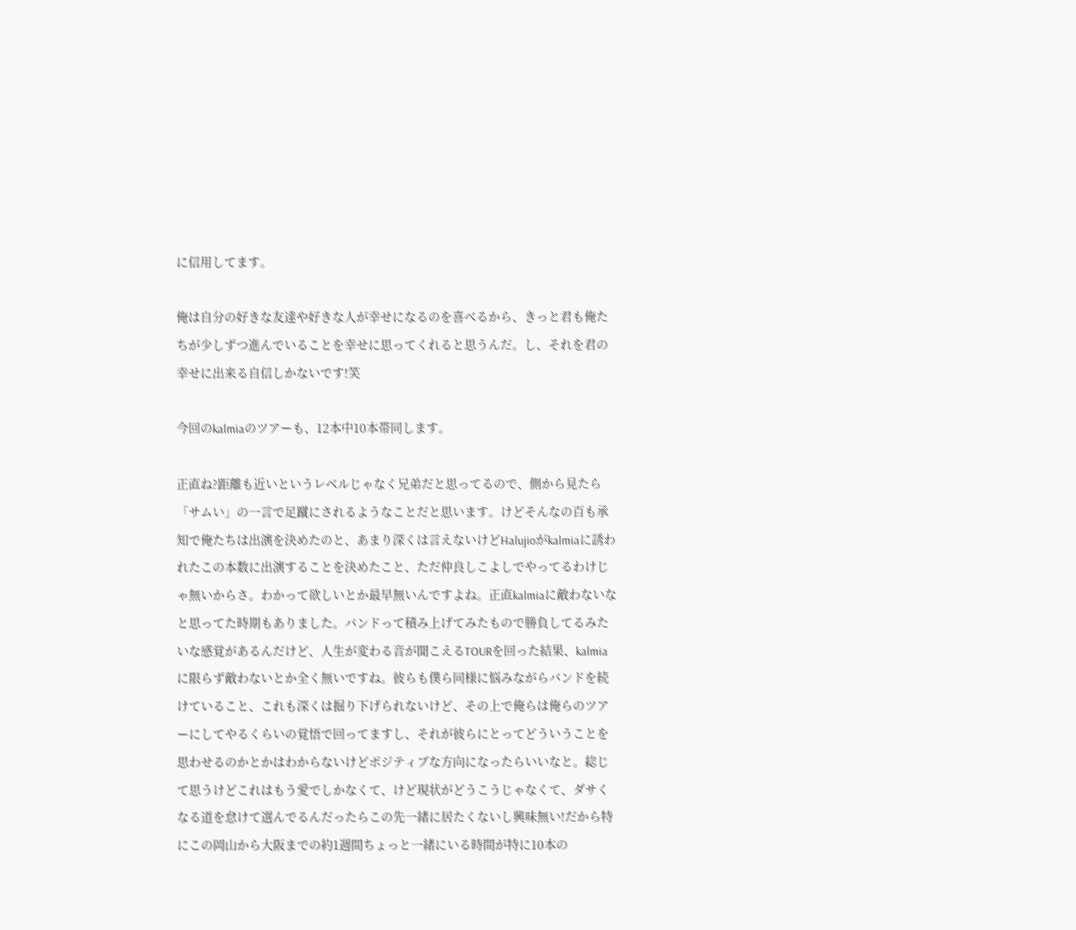に信用してます。

俺は自分の好きな友達や好きな人が幸せになるのを喜べるから、きっと君も俺たちが少しずつ進んでいることを幸せに思ってくれると思うんだ。し、それを君の幸せに出来る自信しかないです!笑

今回のkalmiaのツアーも、12本中10本帯同します。

正直ね?距離も近いというレベルじゃなく兄弟だと思ってるので、側から見たら「サムい」の一言で足蹴にされるようなことだと思います。けどそんなの百も承知で俺たちは出演を決めたのと、あまり深くは言えないけどHalujioがkalmiaに誘われたこの本数に出演することを決めたこと、ただ仲良しこよしでやってるわけじゃ無いからさ。わかって欲しいとか最早無いんですよね。正直kalmiaに敵わないなと思ってた時期もありました。バンドって積み上げてみたもので勝負してるみたいな感覚があるんだけど、人生が変わる音が聞こえるTOURを回った結果、kalmiaに限らず敵わないとか全く無いですね。彼らも僕ら同様に悩みながらバンドを続けていること、これも深くは掘り下げられないけど、その上で俺らは俺らのツアーにしてやるくらいの覚悟で回ってますし、それが彼らにとってどういうことを思わせるのかとかはわからないけどポジティブな方向になったらいいなと。総じて思うけどこれはもう愛でしかなくて、けど現状がどうこうじゃなくて、ダサくなる道を怠けて選んでるんだったらこの先一緒に居たくないし興味無い!だから特にこの岡山から大阪までの約1週間ちょっと一緒にいる時間が特に10本の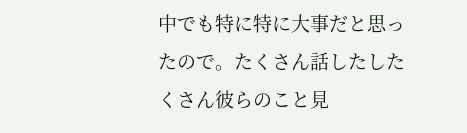中でも特に特に大事だと思ったので。たくさん話したしたくさん彼らのこと見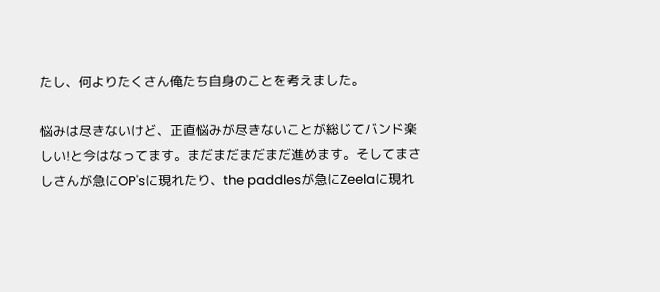たし、何よりたくさん俺たち自身のことを考えました。

悩みは尽きないけど、正直悩みが尽きないことが総じてバンド楽しい!と今はなってます。まだまだまだまだ進めます。そしてまさしさんが急にOP'sに現れたり、the paddlesが急にZeelaに現れ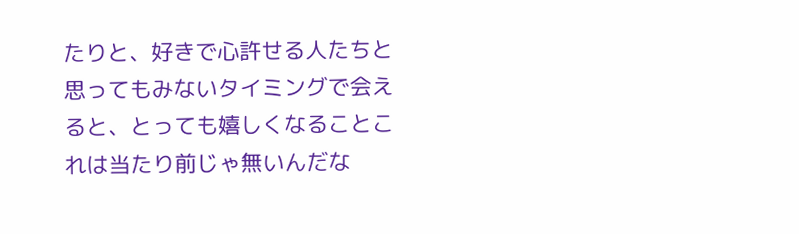たりと、好きで心許せる人たちと思ってもみないタイミングで会えると、とっても嬉しくなることこれは当たり前じゃ無いんだな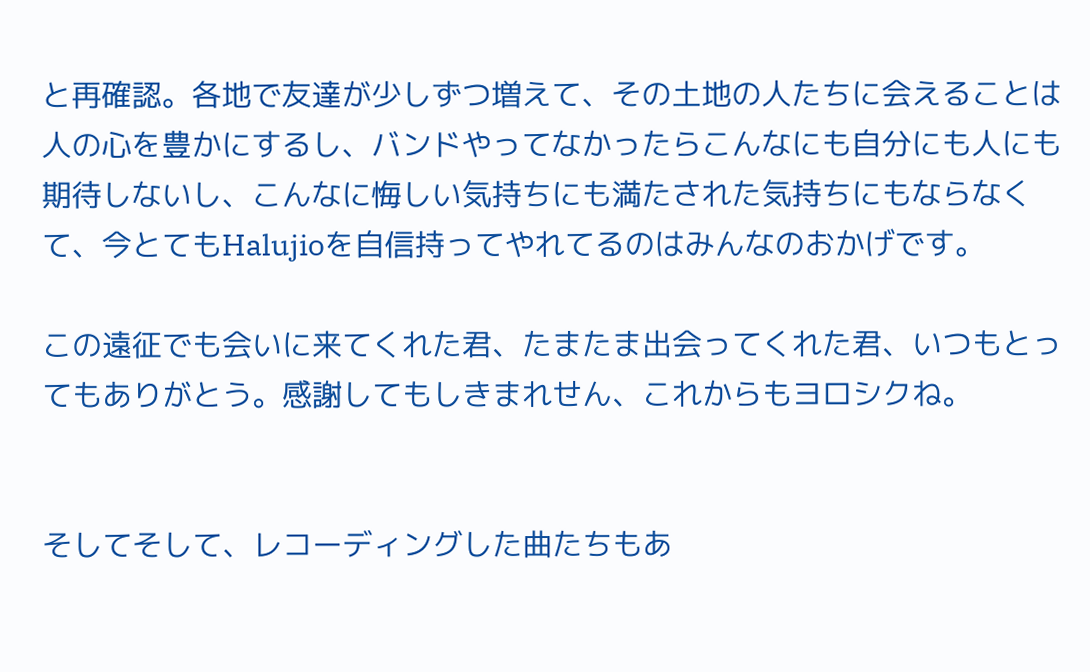と再確認。各地で友達が少しずつ増えて、その土地の人たちに会えることは人の心を豊かにするし、バンドやってなかったらこんなにも自分にも人にも期待しないし、こんなに悔しい気持ちにも満たされた気持ちにもならなくて、今とてもHalujioを自信持ってやれてるのはみんなのおかげです。

この遠征でも会いに来てくれた君、たまたま出会ってくれた君、いつもとってもありがとう。感謝してもしきまれせん、これからもヨロシクね。


そしてそして、レコーディングした曲たちもあ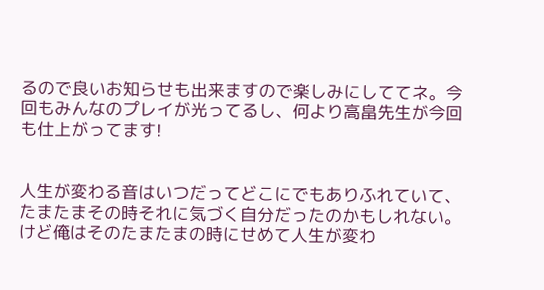るので良いお知らせも出来ますので楽しみにしててネ。今回もみんなのプレイが光ってるし、何より高畠先生が今回も仕上がってます!


人生が変わる音はいつだってどこにでもありふれていて、たまたまその時それに気づく自分だったのかもしれない。けど俺はそのたまたまの時にせめて人生が変わ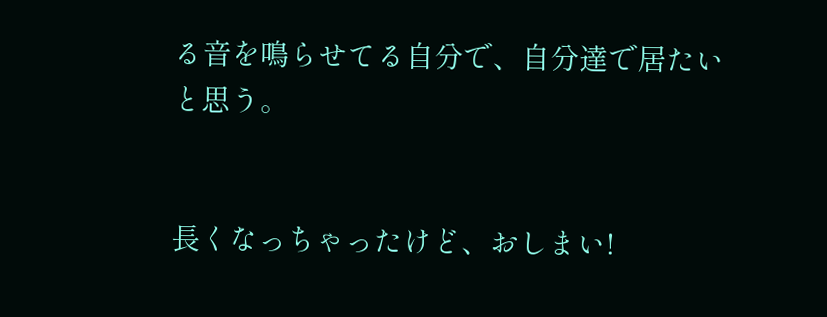る音を鳴らせてる自分で、自分達で居たいと思う。


長くなっちゃったけど、おしまい!